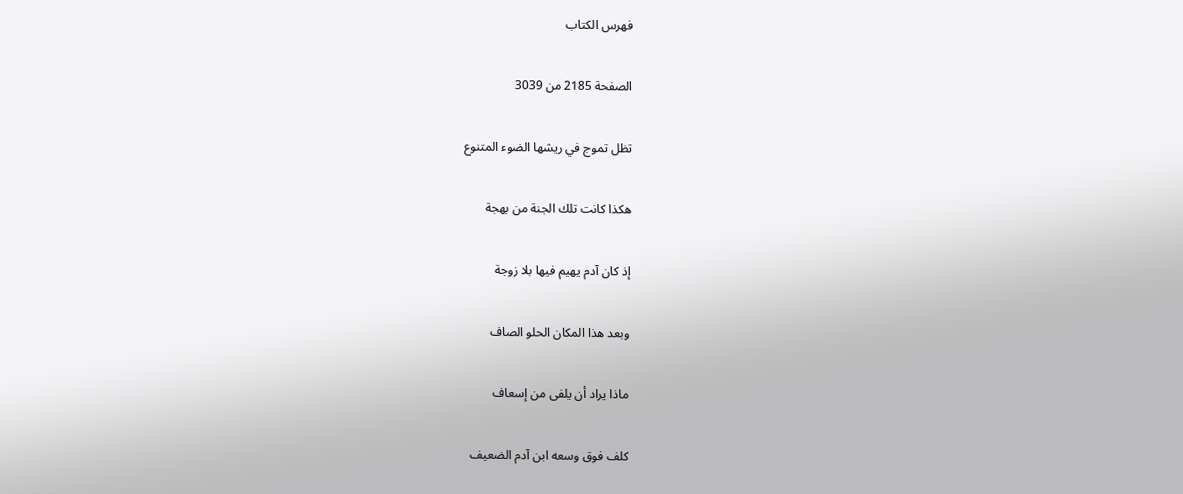فهرس الكتاب

الصفحة 2185 من 3039

تظل تموج في ريشها الضوء المتنوع

هكذا كانت تلك الجنة من بهجة

إذ كان آدم يهيم فيها بلا زوجة

وبعد هذا المكان الحلو الصاف

ماذا يراد أن يلفى من إسعاف

كلف فوق وسعه ابن آدم الضعيف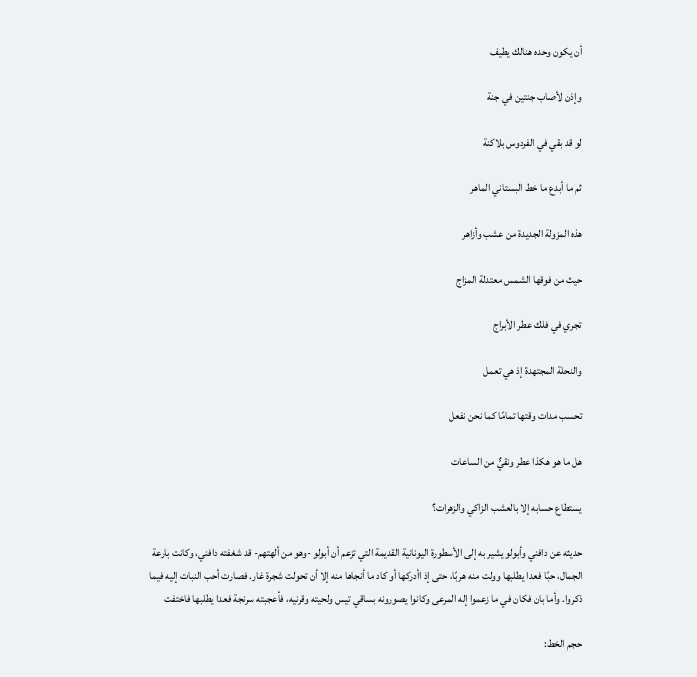أن يكون وحده هنالك يطيف

وإذن لأصاب جنتين في جنة

لو قد بقي في الفردوس بلاكنة

ثم ما أبدع ما خط البستاني الماهر

هذه المزولة الجديدة من عشب وأزاهر

حيث من فوقها الشمس معتدلة المزاج

تجري في فلك عطر الأبراج

والنحلة المجتهدة إذ هي تعمل

تحسب مدات وقتها تمامًا كما نحن نفعل

هل ما هو هكذا عطر ونقيٌّ من الساعات

يستطاع حسابه إلا بالعشب الزاكي والزهرات؟

حديثه عن دافني وأبولو يشير به إلى الأسطورة اليونانية القديمة التي تزعم أن أبولو -وهو من ألهتهم- قد شغفته دافني، وكانت بارعة الجمال، حبًا فعدا يطلبها وولت منه هربًا، حتى إذ اأدركها أو كاد ما أنجاها منه إلا أن تحولت شجرة غار. فصارت أحب النبات إليه فيما ذكروا. وأما بان فكان في ما زعموا إله المرعى وكانوا يصورونه بساقي تيس ولحيته وقرنيه، فأعجبته سرنجة فعدا يطلبها فاختفت

حجم الخط: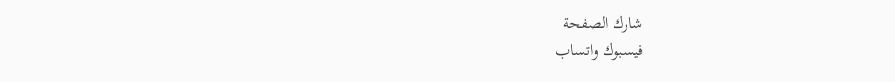شارك الصفحة
فيسبوك واتساب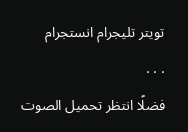تويتر تليجرام انستجرام
. . .
فضلًا انتظر تحميل الصوت